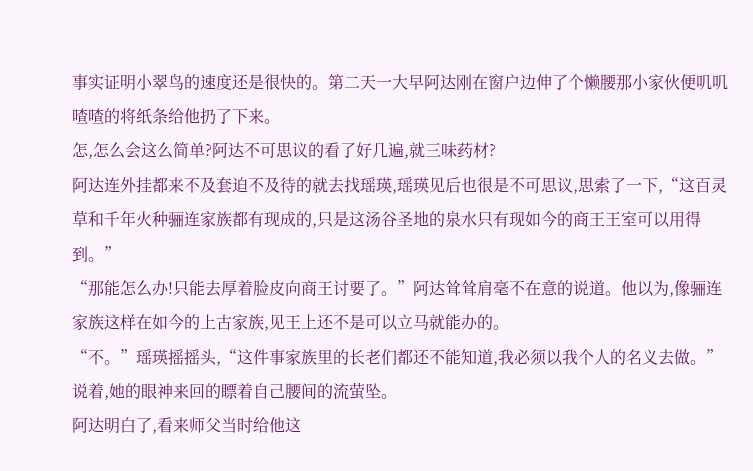事实证明小翠鸟的速度还是很快的。第二天一大早阿达刚在窗户边伸了个懒腰那小家伙便叽叽喳喳的将纸条给他扔了下来。
怎,怎么会这么简单?阿达不可思议的看了好几遍,就三味药材?
阿达连外挂都来不及套迫不及待的就去找瑶瑛,瑶瑛见后也很是不可思议,思索了一下,“这百灵草和千年火种骊连家族都有现成的,只是这汤谷圣地的泉水只有现如今的商王王室可以用得到。”
“那能怎么办!只能去厚着脸皮向商王讨要了。”阿达耸耸肩毫不在意的说道。他以为,像骊连家族这样在如今的上古家族,见王上还不是可以立马就能办的。
“不。”瑶瑛摇摇头,“这件事家族里的长老们都还不能知道,我必须以我个人的名义去做。”说着,她的眼神来回的瞟着自己腰间的流萤坠。
阿达明白了,看来师父当时给他这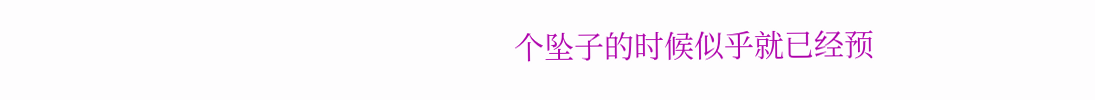个坠子的时候似乎就已经预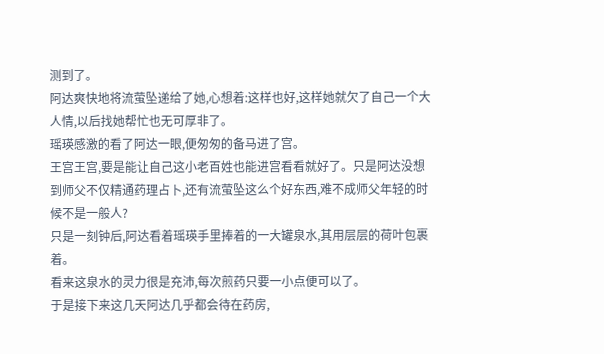测到了。
阿达爽快地将流萤坠递给了她,心想着:这样也好,这样她就欠了自己一个大人情,以后找她帮忙也无可厚非了。
瑶瑛感激的看了阿达一眼,便匆匆的备马进了宫。
王宫王宫,要是能让自己这小老百姓也能进宫看看就好了。只是阿达没想到师父不仅精通药理占卜,还有流萤坠这么个好东西,难不成师父年轻的时候不是一般人?
只是一刻钟后,阿达看着瑶瑛手里捧着的一大罐泉水,其用层层的荷叶包裹着。
看来这泉水的灵力很是充沛,每次煎药只要一小点便可以了。
于是接下来这几天阿达几乎都会待在药房,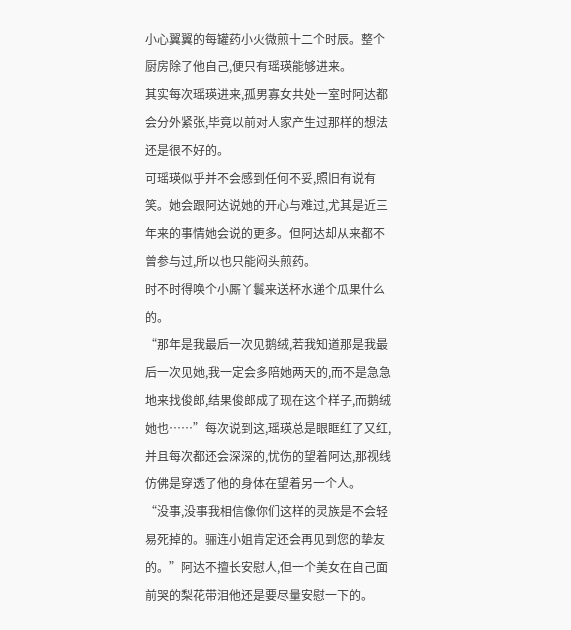小心翼翼的每罐药小火微煎十二个时辰。整个厨房除了他自己,便只有瑶瑛能够进来。
其实每次瑶瑛进来,孤男寡女共处一室时阿达都会分外紧张,毕竟以前对人家产生过那样的想法还是很不好的。
可瑶瑛似乎并不会感到任何不妥,照旧有说有笑。她会跟阿达说她的开心与难过,尤其是近三年来的事情她会说的更多。但阿达却从来都不曾参与过,所以也只能闷头煎药。
时不时得唤个小厮丫鬟来送杯水递个瓜果什么的。
“那年是我最后一次见鹅绒,若我知道那是我最后一次见她,我一定会多陪她两天的,而不是急急地来找俊郎,结果俊郎成了现在这个样子,而鹅绒她也……”每次说到这,瑶瑛总是眼眶红了又红,并且每次都还会深深的,忧伤的望着阿达,那视线仿佛是穿透了他的身体在望着另一个人。
“没事,没事我相信像你们这样的灵族是不会轻易死掉的。骊连小姐肯定还会再见到您的挚友的。”阿达不擅长安慰人,但一个美女在自己面前哭的梨花带泪他还是要尽量安慰一下的。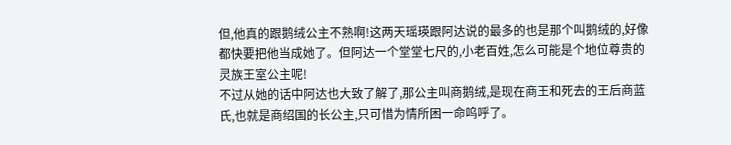但,他真的跟鹅绒公主不熟啊!这两天瑶瑛跟阿达说的最多的也是那个叫鹅绒的,好像都快要把他当成她了。但阿达一个堂堂七尺的,小老百姓,怎么可能是个地位尊贵的灵族王室公主呢!
不过从她的话中阿达也大致了解了,那公主叫商鹅绒,是现在商王和死去的王后商蓝氏,也就是商绍国的长公主,只可惜为情所困一命呜呼了。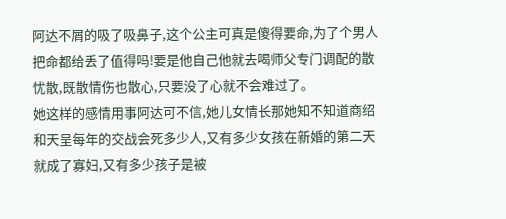阿达不屑的吸了吸鼻子,这个公主可真是傻得要命,为了个男人把命都给丢了值得吗!要是他自己他就去喝师父专门调配的散忧散,既散情伤也散心,只要没了心就不会难过了。
她这样的感情用事阿达可不信,她儿女情长那她知不知道商绍和天呈每年的交战会死多少人,又有多少女孩在新婚的第二天就成了寡妇,又有多少孩子是被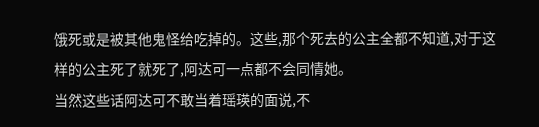饿死或是被其他鬼怪给吃掉的。这些,那个死去的公主全都不知道,对于这样的公主死了就死了,阿达可一点都不会同情她。
当然这些话阿达可不敢当着瑶瑛的面说,不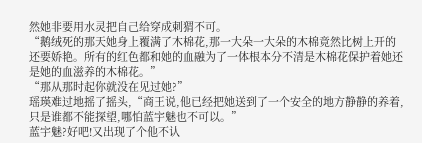然她非要用水灵把自己给穿成刺猬不可。
“鹅绒死的那天她身上覆满了木棉花,那一大朵一大朵的木棉竟然比树上开的还要娇艳。所有的红色都和她的血融为了一体根本分不清是木棉花保护着她还是她的血滋养的木棉花。”
“那从那时起你就没在见过她?”
瑶瑛难过地摇了摇头,“商王说,他已经把她送到了一个安全的地方静静的养着,只是谁都不能探望,哪怕蓝宇魅也不可以。”
蓝宇魅?好吧!又出现了个他不认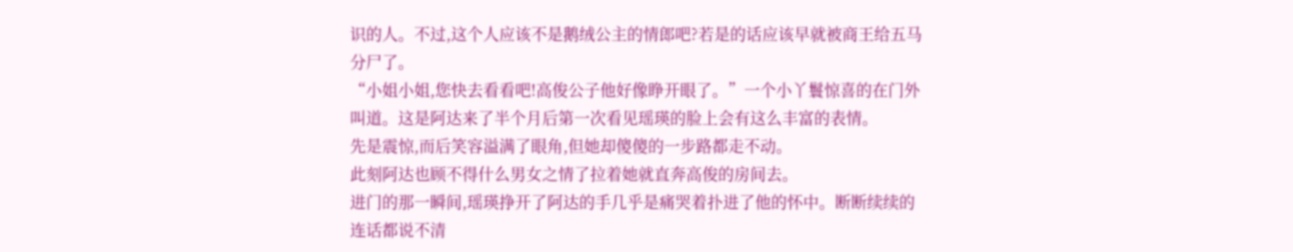识的人。不过,这个人应该不是鹅绒公主的情郎吧?若是的话应该早就被商王给五马分尸了。
“小姐小姐,您快去看看吧!高俊公子他好像睁开眼了。”一个小丫鬟惊喜的在门外叫道。这是阿达来了半个月后第一次看见瑶瑛的脸上会有这么丰富的表情。
先是震惊,而后笑容溢满了眼角,但她却傻傻的一步路都走不动。
此刻阿达也顾不得什么男女之情了拉着她就直奔高俊的房间去。
进门的那一瞬间,瑶瑛挣开了阿达的手几乎是痛哭着扑进了他的怀中。断断续续的连话都说不清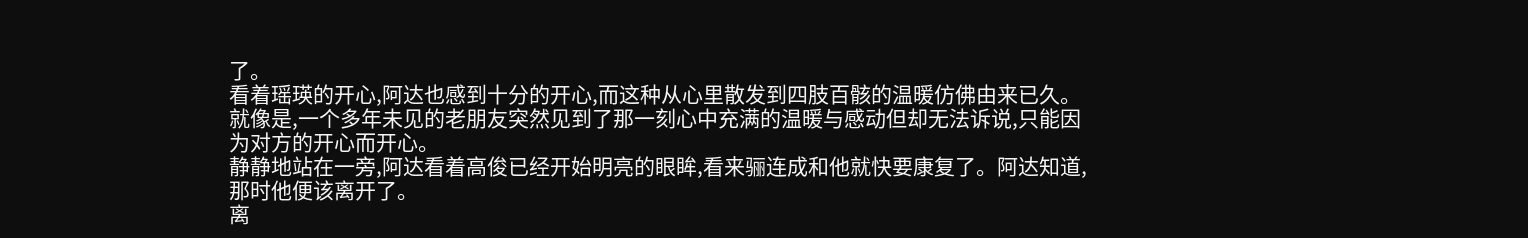了。
看着瑶瑛的开心,阿达也感到十分的开心,而这种从心里散发到四肢百骸的温暖仿佛由来已久。就像是,一个多年未见的老朋友突然见到了那一刻心中充满的温暖与感动但却无法诉说,只能因为对方的开心而开心。
静静地站在一旁,阿达看着高俊已经开始明亮的眼眸,看来骊连成和他就快要康复了。阿达知道,那时他便该离开了。
离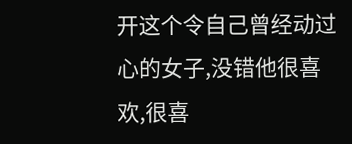开这个令自己曾经动过心的女子,没错他很喜欢,很喜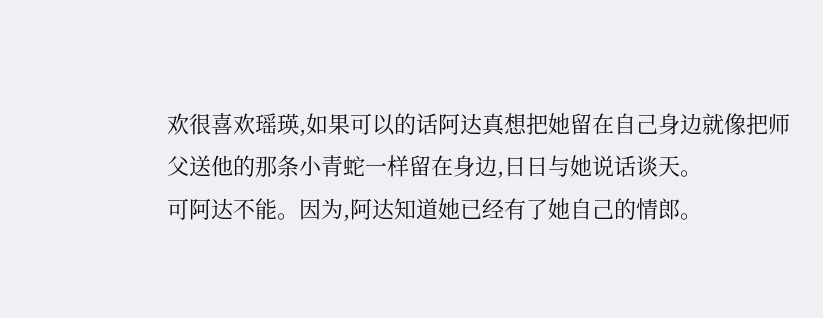欢很喜欢瑶瑛,如果可以的话阿达真想把她留在自己身边就像把师父送他的那条小青蛇一样留在身边,日日与她说话谈天。
可阿达不能。因为,阿达知道她已经有了她自己的情郎。